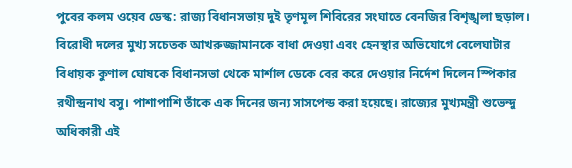পুবের কলম ওয়েব ডেস্ক: রাজ্য বিধানসভায় দুই তৃণমূল শিবিরের সংঘাতে বেনজির বিশৃঙ্খলা ছড়াল। বিরোধী দলের মুখ্য সচেতক আখরুজ্জামানকে বাধা দেওয়া এবং হেনস্থার অভিযোগে বেলেঘাটার বিধায়ক কুণাল ঘোষকে বিধানসভা থেকে মার্শাল ডেকে বের করে দেওয়ার নির্দেশ দিলেন স্পিকার রথীন্দ্রনাথ বসু। পাশাপাশি তাঁকে এক দিনের জন্য সাসপেন্ড করা হয়েছে। রাজ্যের মুখ্যমন্ত্রী শুভেন্দু অধিকারী এই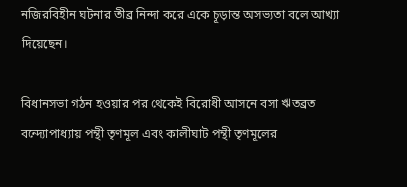নজিরবিহীন ঘটনার তীব্র নিন্দা করে একে চূড়ান্ত অসভ্যতা বলে আখ্যা দিয়েছেন।

বিধানসভা গঠন হওয়ার পর থেকেই বিরোধী আসনে বসা ঋতব্রত বন্দ্যোপাধ্যায় পন্থী তৃণমূল এবং কালীঘাট পন্থী তৃণমূলের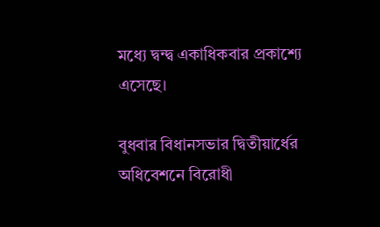মধ্যে দ্বন্দ্ব একাধিকবার প্রকাশ্যে এসেছে।

বুধবার বিধানসভার দ্বিতীয়ার্ধের অধিবেশনে বিরোধী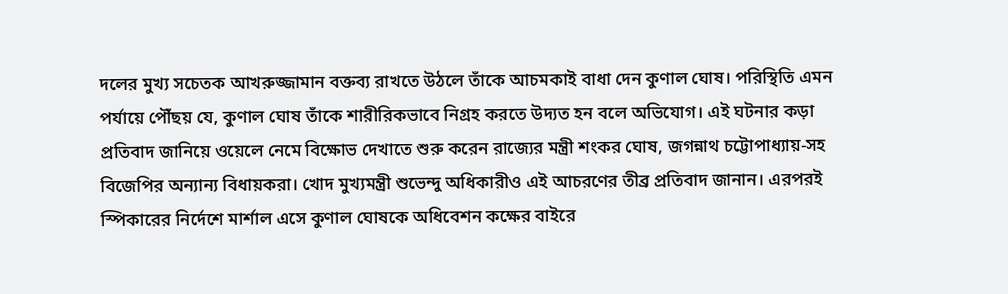দলের মুখ্য সচেতক আখরুজ্জামান বক্তব্য রাখতে উঠলে তাঁকে আচমকাই বাধা দেন কুণাল ঘোষ। পরিস্থিতি এমন পর্যায়ে পৌঁছয় যে, কুণাল ঘোষ তাঁকে শারীরিকভাবে নিগ্রহ করতে উদ্যত হন বলে অভিযোগ। এই ঘটনার কড়া প্রতিবাদ জানিয়ে ওয়েলে নেমে বিক্ষোভ দেখাতে শুরু করেন রাজ্যের মন্ত্রী শংকর ঘোষ, জগন্নাথ চট্টোপাধ্যায়-সহ বিজেপির অন্যান্য বিধায়করা। খোদ মুখ্যমন্ত্রী শুভেন্দু অধিকারীও এই আচরণের তীব্র প্রতিবাদ জানান। এরপরই স্পিকারের নির্দেশে মার্শাল এসে কুণাল ঘোষকে অধিবেশন কক্ষের বাইরে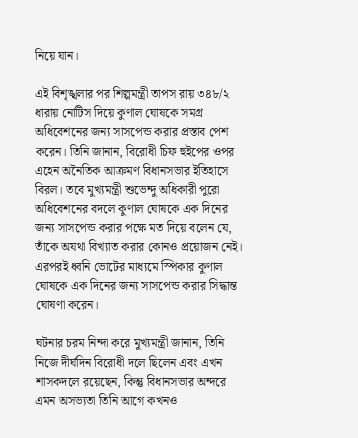নিয়ে যান।

এই বিশৃঙ্খলার পর শিল্পমন্ত্রী তাপস রায় ৩৪৮/২ ধারায় নোটিস দিয়ে কুণাল ঘোষকে সমগ্র অধিবেশনের জন্য সাসপেন্ড করার প্রস্তাব পেশ করেন। তিনি জানান, বিরোধী চিফ হুইপের ওপর এহেন অনৈতিক আক্রমণ বিধানসভার ইতিহাসে বিরল। তবে মুখ্যমন্ত্রী শুভেন্দু অধিকারী পুরো অধিবেশনের বদলে কুণাল ঘোষকে এক দিনের জন্য সাসপেন্ড করার পক্ষে মত দিয়ে বলেন যে, তাঁকে অযথা বিখ্যাত করার কোনও প্রয়োজন নেই। এরপরই ধ্বনি ভোটের মাধ্যমে স্পিকার কুণাল ঘোষকে এক দিনের জন্য সাসপেন্ড করার সিদ্ধান্ত ঘোষণা করেন।

ঘটনার চরম নিন্দা করে মুখ্যমন্ত্রী জানান, তিনি নিজে দীর্ঘদিন বিরোধী দলে ছিলেন এবং এখন শাসকদলে রয়েছেন, কিন্তু বিধানসভার অন্দরে এমন অসভ্যতা তিনি আগে কখনও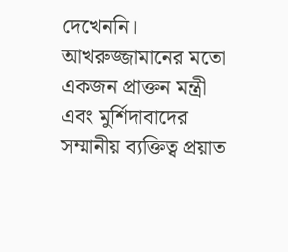দেখেননি। আখরুজ্জামানের মতো একজন প্রাক্তন মন্ত্রী এবং মুর্শিদাবাদের সম্মানীয় ব্যক্তিত্ব প্রয়াত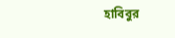হাবিবুর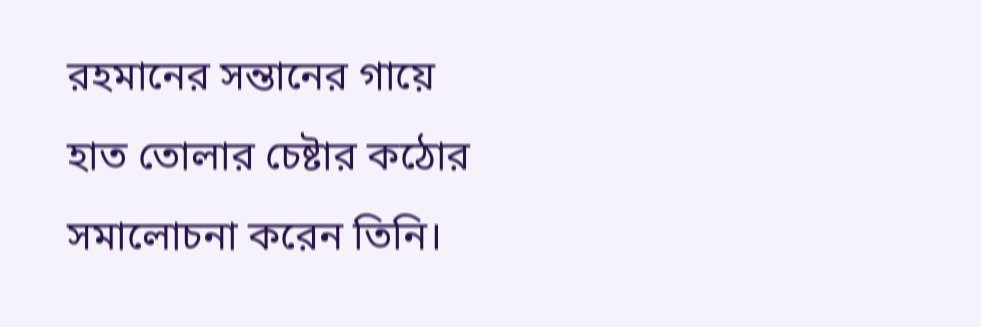রহমানের সন্তানের গায়ে হাত তোলার চেষ্টার কঠোর সমালোচনা করেন তিনি।